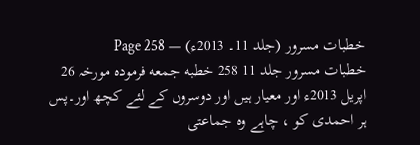خطبات مسرور (جلد 11۔ 2013ء) — Page 258
خطبات مسرور جلد 11 258 خطبه جمعه فرمودہ مورخہ 26 اپریل 2013ء اور معیار ہیں اور دوسروں کے لئے کچھ اور۔پس ہر احمدی کو ، چاہے وہ جماعتی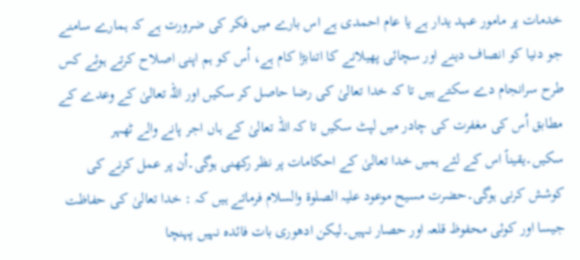خدمات پر مامور عہد یدار ہے یا عام احمدی ہے اس بارے میں فکر کی ضرورت ہے کہ ہمارے سامنے جو دنیا کو انصاف دینے اور سچائی پھیلانے کا اتنابڑا کام ہے، اُس کو ہم اپنی اصلاح کرتے ہوئے کس طرح سرانجام دے سکتے ہیں تا کہ خدا تعالیٰ کی رضا حاصل کر سکیں اور اللہ تعالیٰ کے وعدے کے مطابق اُس کی مغفرت کی چادر میں لپٹ سکیں تا کہ اللہ تعالیٰ کے ہاں اجر پانے والے ٹھہر سکیں۔یقیناً اس کے لئے ہمیں خدا تعالیٰ کے احکامات پر نظر رکھنی ہوگی۔اُن پر عمل کرنے کی کوشش کرنی ہوگی۔حضرت مسیح موعود علیہ الصلوۃ والسلام فرماتے ہیں کہ : خدا تعالیٰ کی حفاظت جیسا اور کوئی محفوظ قلعہ اور حصار نہیں۔لیکن ادھوری بات فائدہ نہیں پہنچا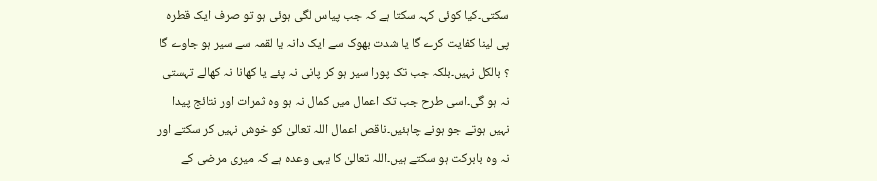سکتی۔کیا کوئی کہہ سکتا ہے کہ جب پیاس لگی ہوئی ہو تو صرف ایک قطرہ پی لینا کفایت کرے گا یا شدت بھوک سے ایک دانہ یا لقمہ سے سیر ہو جاوے گا ؟ بالکل نہیں۔بلکہ جب تک پورا سیر ہو کر پانی نہ پئے یا کھانا نہ کھالے تہستی نہ ہو گی۔اسی طرح جب تک اعمال میں کمال نہ ہو وہ ثمرات اور نتائج پیدا نہیں ہوتے جو ہونے چاہئیں۔ناقص اعمال اللہ تعالیٰ کو خوش نہیں کر سکتے اور نہ وہ بابرکت ہو سکتے ہیں۔اللہ تعالیٰ کا یہی وعدہ ہے کہ میری مرضی کے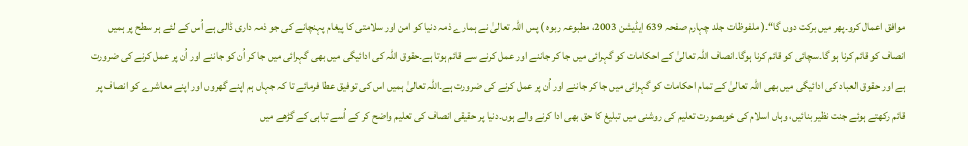موافق اعمال کرو۔پھر میں برکت دوں گا“۔( ملفوظات جلد چہارم صفحہ 639 ایڈیشن 2003، مطبوعہ ربوہ ) پس اللہ تعالیٰ نے ہمارے ذمہ دنیا کو امن اور سلامتی کا پیغام پہنچانے کی جو ذمہ داری ڈالی ہے اُس کے لئے ہر سطح پر ہمیں انصاف کو قائم کرنا ہو گا۔سچائی کو قائم کرنا ہوگا۔انصاف اللہ تعالیٰ کے احکامات کو گہرائی میں جا کر جاننے اور عمل کرنے سے قائم ہوتا ہے۔حقوق اللہ کی ادائیگی میں بھی گہرائی میں جا کر اُن کو جاننے اور اُن پر عمل کرنے کی ضرورت ہے اور حقوق العباد کی ادائیگی میں بھی اللہ تعالیٰ کے تمام احکامات کو گہرائی میں جا کر جاننے اور اُن پر عمل کرنے کی ضرورت ہے۔اللہ تعالیٰ ہمیں اس کی توفیق عطا فرمائے تا کہ جہاں ہم اپنے گھروں اور اپنے معاشرے کو انصاف پر قائم رکھتے ہوئے جنت نظیر بنائیں، وہاں اسلام کی خوبصورت تعلیم کی روشنی میں تبلیغ کا حق بھی ادا کرنے والے ہوں۔دنیا پر حقیقی انصاف کی تعلیم واضح کر کے اُسے تباہی کے گڑھے میں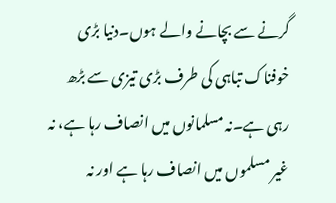گرنے سے بچانے والے ہوں۔دنیا بڑی خوفناک تباہی کی طرف بڑی تیزی سے بڑھ رہی ہے۔نہ مسلمانوں میں انصاف رہا ہے، نہ غیر مسلموں میں انصاف رہا ہے اور نہ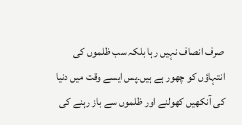صرف انصاف نہیں رہا بلکہ سب ظلموں کی انتہاؤں کو چھور ہے ہیں۔پس ایسے وقت میں دنیا کی آنکھیں کھولنے اور ظلموں سے باز رہنے کی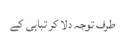طرف توجہ دلا کر تباہی کے